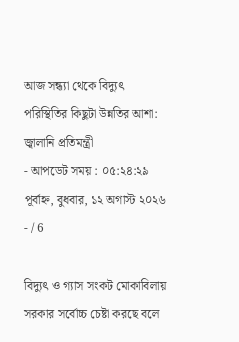আজ সন্ধ্যা থেকে বিদ্যুৎ পরিস্থিতির কিছুটা উন্নতির আশা: জ্বালানি প্রতিমন্ত্রী
- আপডেট সময় : ০৫:২৪:২৯ পূর্বাহ্ন, বুধবার, ১২ অগাস্ট ২০২৬
- / 6

বিদ্যুৎ ও গ্যাস সংকট মোকাবিলায় সরকার সর্বোচ্চ চেষ্টা করছে বলে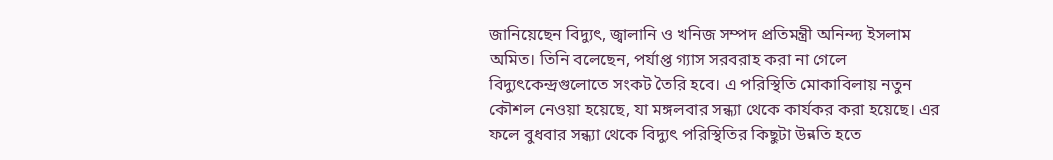জানিয়েছেন বিদ্যুৎ, জ্বালানি ও খনিজ সম্পদ প্রতিমন্ত্রী অনিন্দ্য ইসলাম অমিত। তিনি বলেছেন, পর্যাপ্ত গ্যাস সরবরাহ করা না গেলে বিদ্যুৎকেন্দ্রগুলোতে সংকট তৈরি হবে। এ পরিস্থিতি মোকাবিলায় নতুন কৌশল নেওয়া হয়েছে, যা মঙ্গলবার সন্ধ্যা থেকে কার্যকর করা হয়েছে। এর ফলে বুধবার সন্ধ্যা থেকে বিদ্যুৎ পরিস্থিতির কিছুটা উন্নতি হতে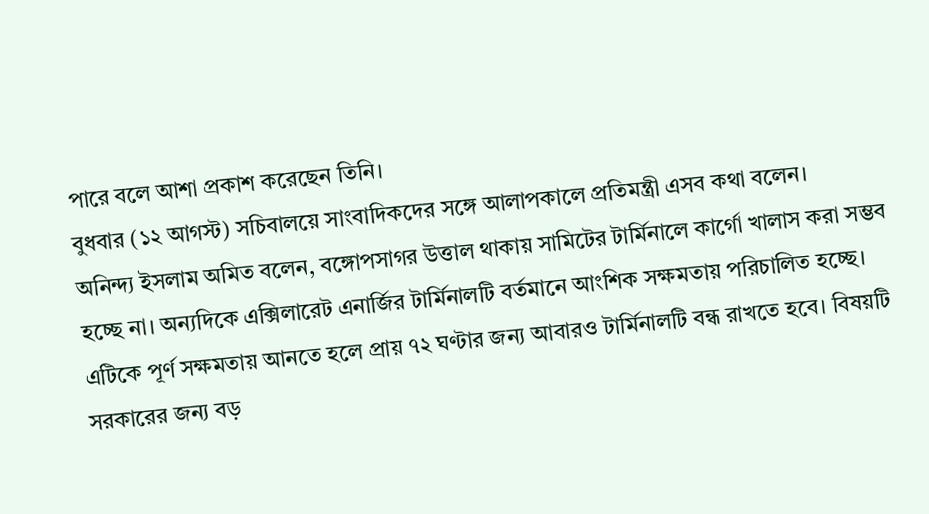পারে বলে আশা প্রকাশ করেছেন তিনি।
বুধবার (১২ আগস্ট) সচিবালয়ে সাংবাদিকদের সঙ্গে আলাপকালে প্রতিমন্ত্রী এসব কথা বলেন।
অনিন্দ্য ইসলাম অমিত বলেন, বঙ্গোপসাগর উত্তাল থাকায় সামিটের টার্মিনালে কার্গো খালাস করা সম্ভব হচ্ছে না। অন্যদিকে এক্সিলারেট এনার্জির টার্মিনালটি বর্তমানে আংশিক সক্ষমতায় পরিচালিত হচ্ছে। এটিকে পূর্ণ সক্ষমতায় আনতে হলে প্রায় ৭২ ঘণ্টার জন্য আবারও টার্মিনালটি বন্ধ রাখতে হবে। বিষয়টি সরকারের জন্য বড়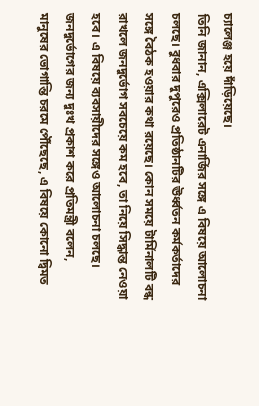চ্যালেঞ্জ হয়ে দাঁড়িয়েছে।
তিনি জানান, এক্সিলারেট এনার্জির সঙ্গে এ বিষয়ে আলোচনা চলছে। বুধবার দুপুরেও প্রতিষ্ঠানটির ঊর্ধ্বতন কর্মকর্তাদের সঙ্গে বৈঠক হওয়ার কথা রয়েছে। কোন সময়ে টার্মিনালটি বন্ধ রাখলে জনদুর্ভোগ সবচেয়ে কম হবে, তা নিয়ে সিদ্ধান্ত নেওয়া হবে। এ বিষয়ে ব্যবসায়ীদের সঙ্গেও আলোচনা চলছে।
জনদুর্ভোগের জন্য দুঃখ প্রকাশ করে প্রতিমন্ত্রী বলেন, মানুষের ভোগান্তি চরমে পৌঁছেছে, এ বিষয়ে কোনো দ্বিমত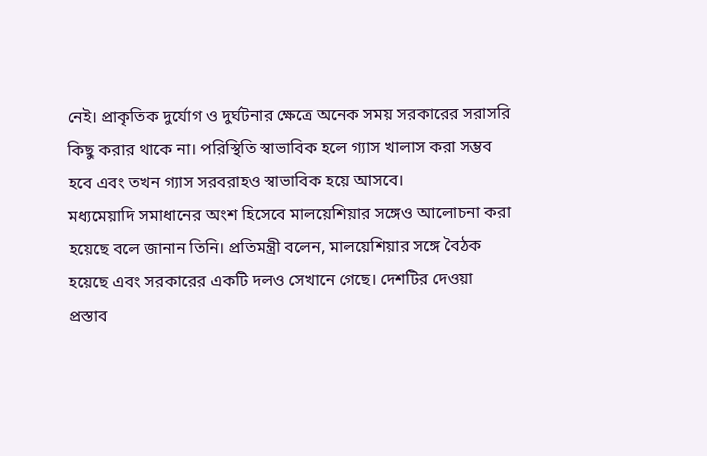নেই। প্রাকৃতিক দুর্যোগ ও দুর্ঘটনার ক্ষেত্রে অনেক সময় সরকারের সরাসরি কিছু করার থাকে না। পরিস্থিতি স্বাভাবিক হলে গ্যাস খালাস করা সম্ভব হবে এবং তখন গ্যাস সরবরাহও স্বাভাবিক হয়ে আসবে।
মধ্যমেয়াদি সমাধানের অংশ হিসেবে মালয়েশিয়ার সঙ্গেও আলোচনা করা হয়েছে বলে জানান তিনি। প্রতিমন্ত্রী বলেন, মালয়েশিয়ার সঙ্গে বৈঠক হয়েছে এবং সরকারের একটি দলও সেখানে গেছে। দেশটির দেওয়া প্রস্তাব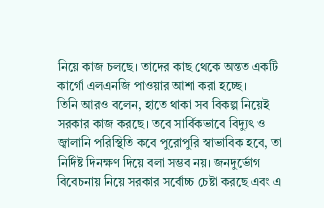নিয়ে কাজ চলছে। তাদের কাছ থেকে অন্তত একটি কার্গো এলএনজি পাওয়ার আশা করা হচ্ছে।
তিনি আরও বলেন, হাতে থাকা সব বিকল্প নিয়েই সরকার কাজ করছে। তবে সার্বিকভাবে বিদ্যুৎ ও জ্বালানি পরিস্থিতি কবে পুরোপুরি স্বাভাবিক হবে, তা নির্দিষ্ট দিনক্ষণ দিয়ে বলা সম্ভব নয়। জনদুর্ভোগ বিবেচনায় নিয়ে সরকার সর্বোচ্চ চেষ্টা করছে এবং এ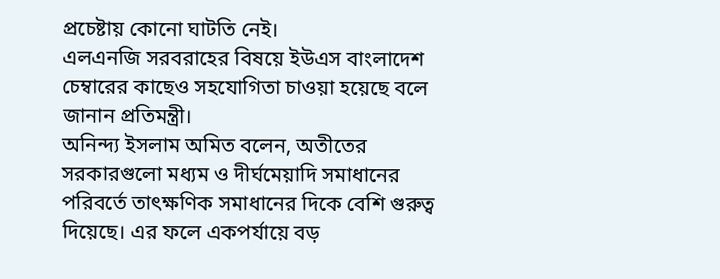প্রচেষ্টায় কোনো ঘাটতি নেই।
এলএনজি সরবরাহের বিষয়ে ইউএস বাংলাদেশ চেম্বারের কাছেও সহযোগিতা চাওয়া হয়েছে বলে জানান প্রতিমন্ত্রী।
অনিন্দ্য ইসলাম অমিত বলেন, অতীতের সরকারগুলো মধ্যম ও দীর্ঘমেয়াদি সমাধানের পরিবর্তে তাৎক্ষণিক সমাধানের দিকে বেশি গুরুত্ব দিয়েছে। এর ফলে একপর্যায়ে বড়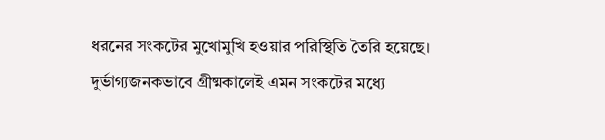ধরনের সংকটের মুখোমুখি হওয়ার পরিস্থিতি তৈরি হয়েছে। দুর্ভাগ্যজনকভাবে গ্রীষ্মকালেই এমন সংকটের মধ্যে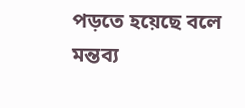পড়তে হয়েছে বলে মন্তব্য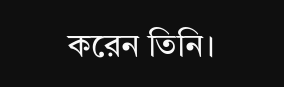করেন তিনি।